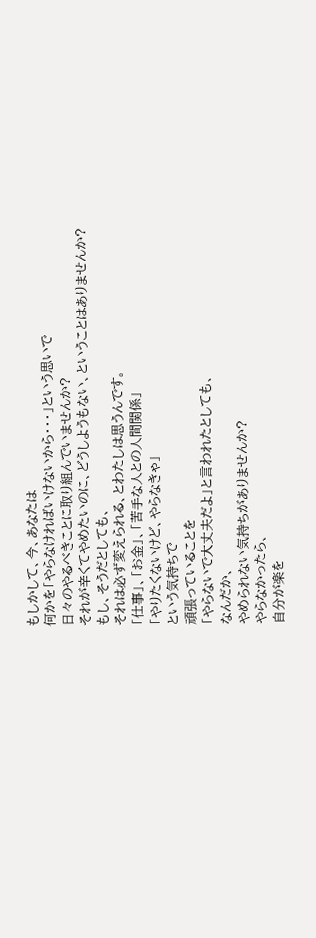もしかして、今、あなたは
何かを「やらなければいけないから・・・」という思いで
日々のやるべきことに取り組んでいませんか?
それが辛くてやめたいのに、どうしようもない、ということはありませんか?
もし、そうだとしても、
それは必ず変えられる、とわたしは思うんです。
「仕事」、「お金」、「苦手な人との人間関係」
「やりたくないけど、やらなきゃ」
という気持ちで
頑張っていることを
「やらないで大丈夫だよ」と言われたとしても、
なんだか、
やめられない気持ちがありませんか?
やらなかったら、
自分が楽を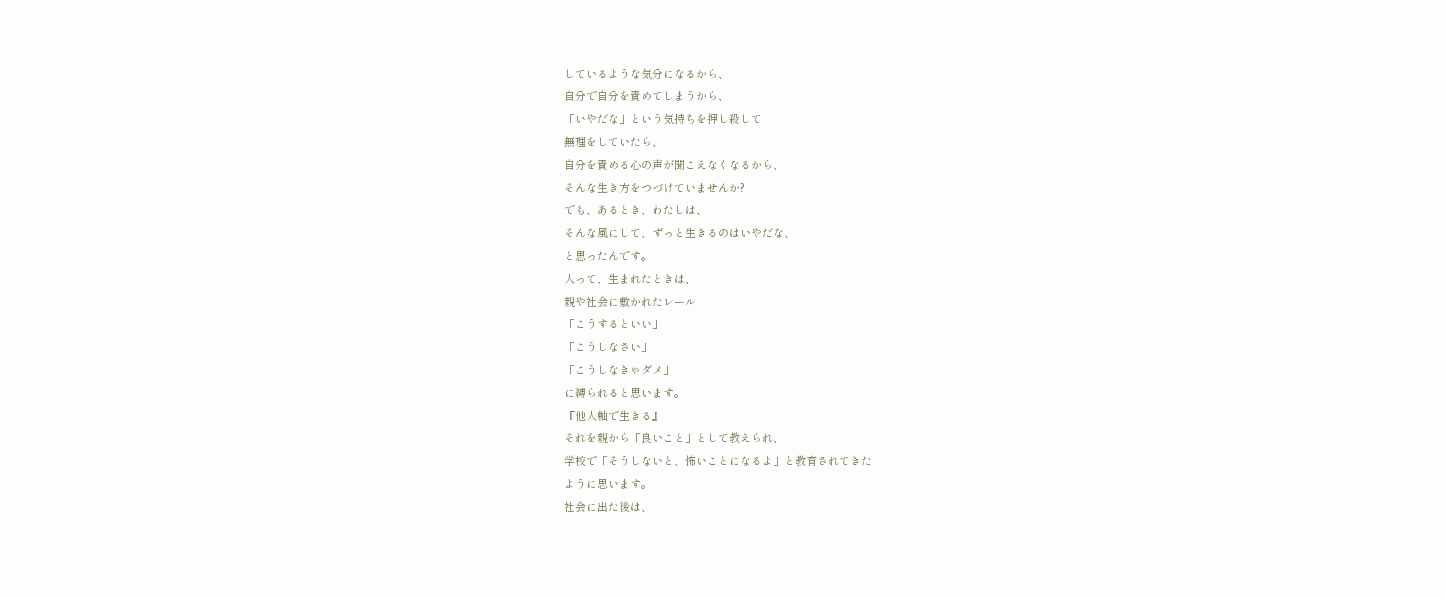しているような気分になるから、
自分で自分を責めてしまうから、
「いやだな」という気持ちを押し殺して
無理をしていたら、
自分を責める心の声が聞こえなくなるから、
そんな生き方をつづけていませんか?
でも、あるとき、わたしは、
そんな風にして、ずっと生きるのはいやだな、
と思ったんです。
人って、生まれたときは、
親や社会に敷かれたレール
「こうするといい」
「こうしなさい」
「こうしなきゃダメ」
に縛られると思います。
『他人軸で生きる』
それを親から「良いこと」として教えられ、
学校で「そうしないと、怖いことになるよ」と教育されてきた
ように思います。
社会に出た後は、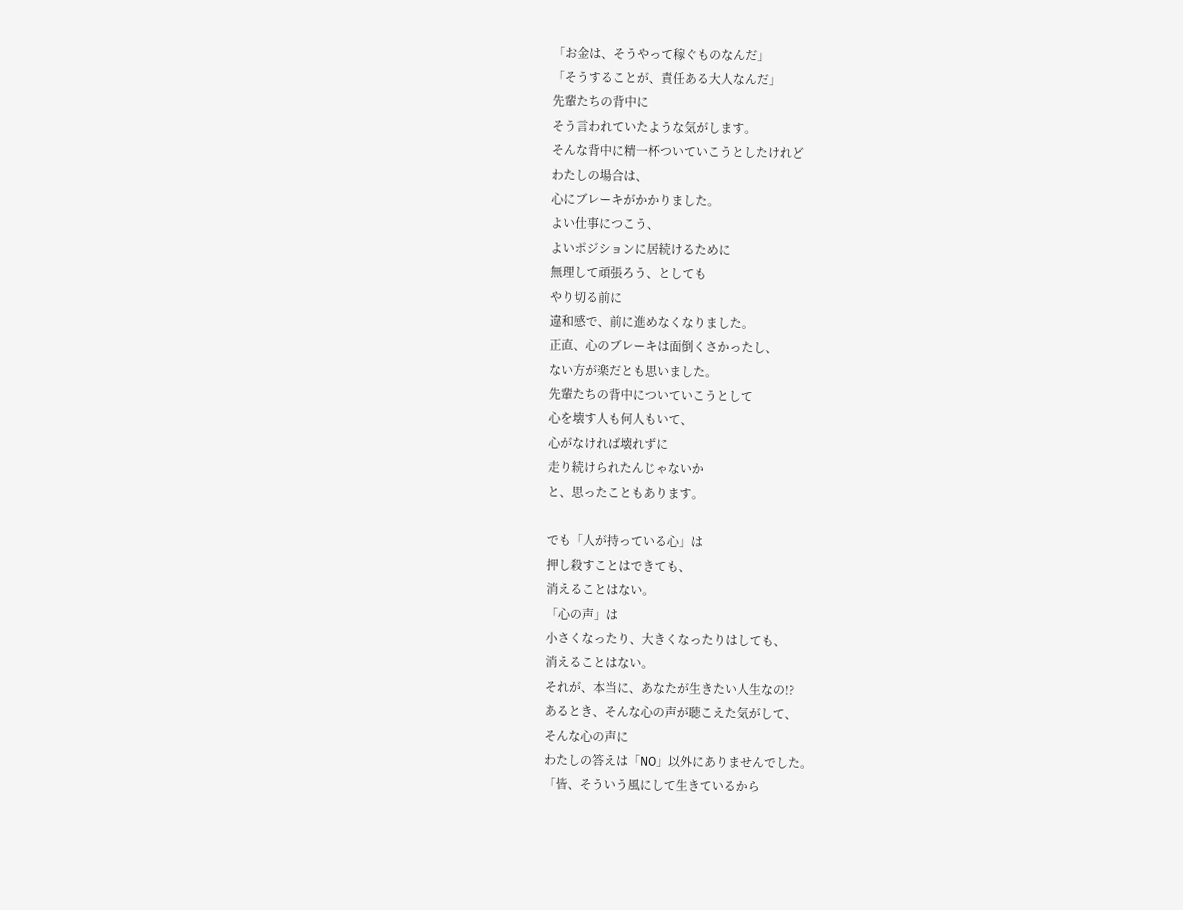「お金は、そうやって稼ぐものなんだ」
「そうすることが、責任ある大人なんだ」
先輩たちの背中に
そう言われていたような気がします。
そんな背中に精一杯ついていこうとしたけれど
わたしの場合は、
心にブレーキがかかりました。
よい仕事につこう、
よいポジションに居続けるために
無理して頑張ろう、としても
やり切る前に
違和感で、前に進めなくなりました。
正直、心のブレーキは面倒くさかったし、
ない方が楽だとも思いました。
先輩たちの背中についていこうとして
心を壊す人も何人もいて、
心がなければ壊れずに
走り続けられたんじゃないか
と、思ったこともあります。

でも「人が持っている心」は
押し殺すことはできても、
消えることはない。
「心の声」は
小さくなったり、大きくなったりはしても、
消えることはない。
それが、本当に、あなたが生きたい人生なの!?
あるとき、そんな心の声が聴こえた気がして、
そんな心の声に
わたしの答えは「NO」以外にありませんでした。
「皆、そういう風にして生きているから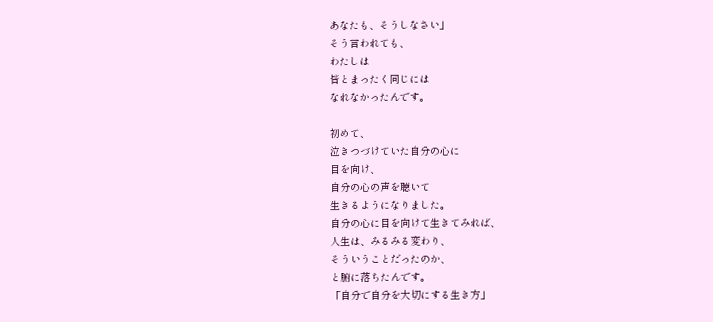あなたも、そうしなさい」
そう言われても、
わたしは
皆とまったく同じには
なれなかったんです。

初めて、
泣きつづけていた自分の心に
目を向け、
自分の心の声を聴いて
生きるようになりました。
自分の心に目を向けて生きてみれば、
人生は、みるみる変わり、
そういうことだったのか、
と腑に落ちたんです。
「自分で自分を大切にする生き方」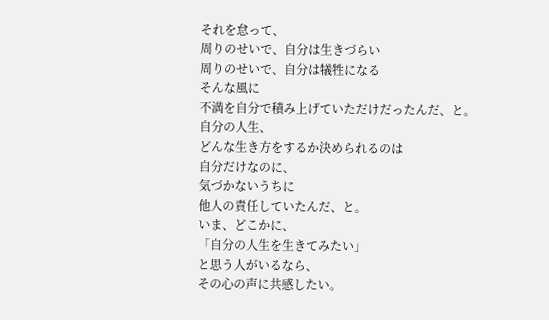それを怠って、
周りのせいで、自分は生きづらい
周りのせいで、自分は犠牲になる
そんな風に
不満を自分で積み上げていただけだったんだ、と。
自分の人生、
どんな生き方をするか決められるのは
自分だけなのに、
気づかないうちに
他人の責任していたんだ、と。
いま、どこかに、
「自分の人生を生きてみたい」
と思う人がいるなら、
その心の声に共感したい。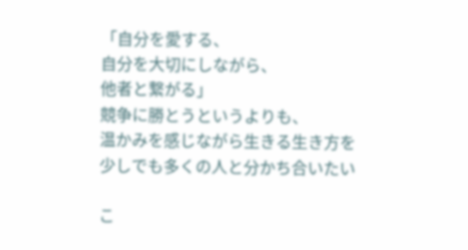「自分を愛する、
自分を大切にしながら、
他者と繋がる」
競争に勝とうというよりも、
温かみを感じながら生きる生き方を
少しでも多くの人と分かち合いたい

こ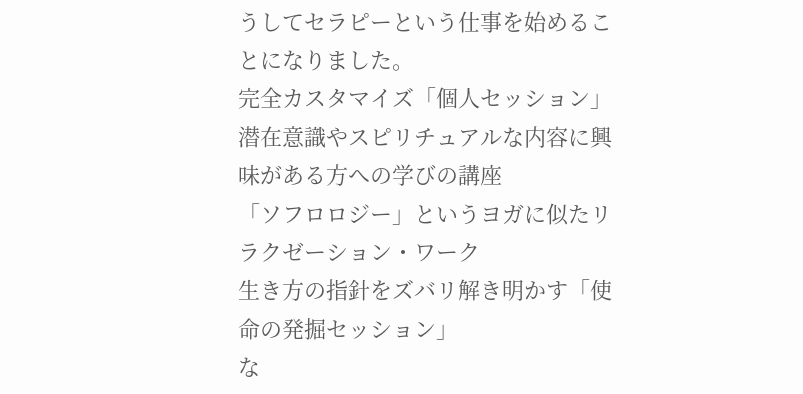うしてセラピーという仕事を始めることになりました。
完全カスタマイズ「個人セッション」
潜在意識やスピリチュアルな内容に興味がある方への学びの講座
「ソフロロジー」というヨガに似たリラクゼーション・ワーク
生き方の指針をズバリ解き明かす「使命の発掘セッション」
な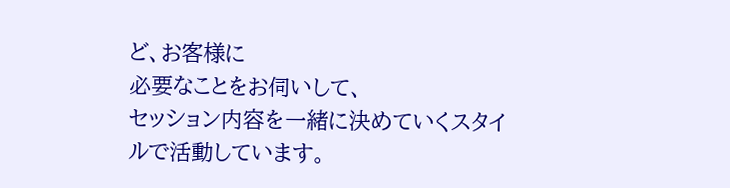ど、お客様に
必要なことをお伺いして、
セッション内容を一緒に決めていくスタイルで活動しています。